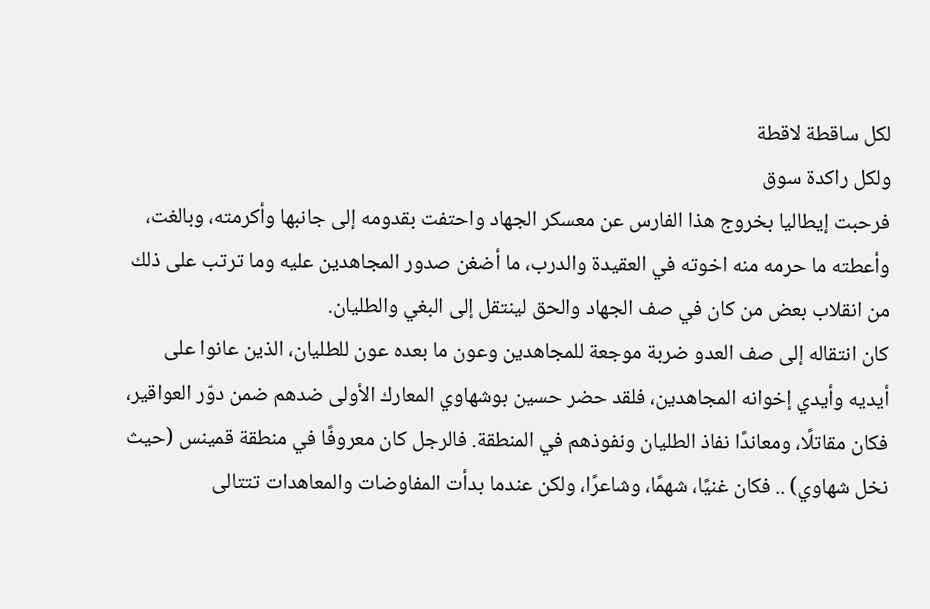لكل ساقطة لاقطة
ولكل راكدة سوق
فرحبت إيطاليا بخروج هذا الفارس عن معسكر الجهاد واحتفت بقدومه إلى جانبها وأكرمته، وبالغت، وأعطته ما حرمه منه اخوته في العقيدة والدرب، ما أضغن صدور المجاهدين عليه وما ترتب على ذلك من انقلاب بعض من كان في صف الجهاد والحق لينتقل إلى البغي والطليان.
كان انتقاله إلى صف العدو ضربة موجعة للمجاهدين وعون ما بعده عون للطليان، الذين عانوا على أيديه وأيدي إخوانه المجاهدين، فلقد حضر حسين بوشهاوي المعارك الأولى ضدهم ضمن دوّر العواقير، فكان مقاتلًا، ومعاندًا نفاذ الطليان ونفوذهم في المنطقة. فالرجل كان معروفًا في منطقة قمينس (حيث نخل شهاوي) .. فكان غنيًا، شهمًا، وشاعرًا، ولكن عندما بدأت المفاوضات والمعاهدات تتتالى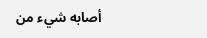أصابه شيء من